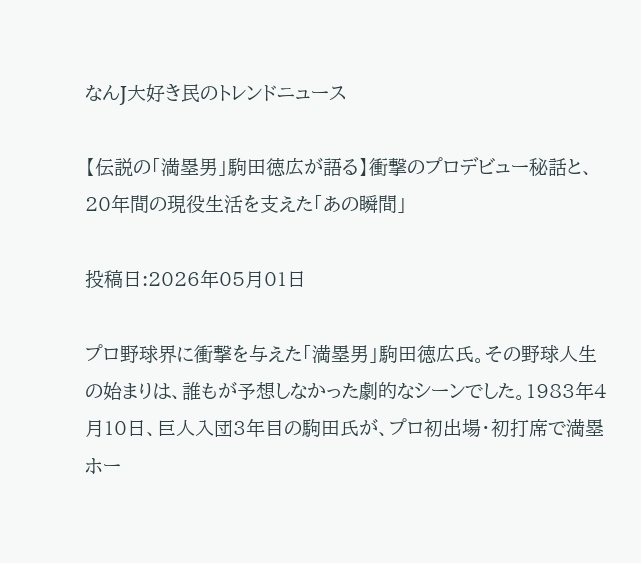なんJ大好き民のトレンドニュース

【伝説の「満塁男」駒田徳広が語る】衝撃のプロデビュー秘話と、20年間の現役生活を支えた「あの瞬間」

投稿日:2026年05月01日

プロ野球界に衝撃を与えた「満塁男」駒田徳広氏。その野球人生の始まりは、誰もが予想しなかった劇的なシーンでした。1983年4月10日、巨人入団3年目の駒田氏が、プロ初出場・初打席で満塁ホー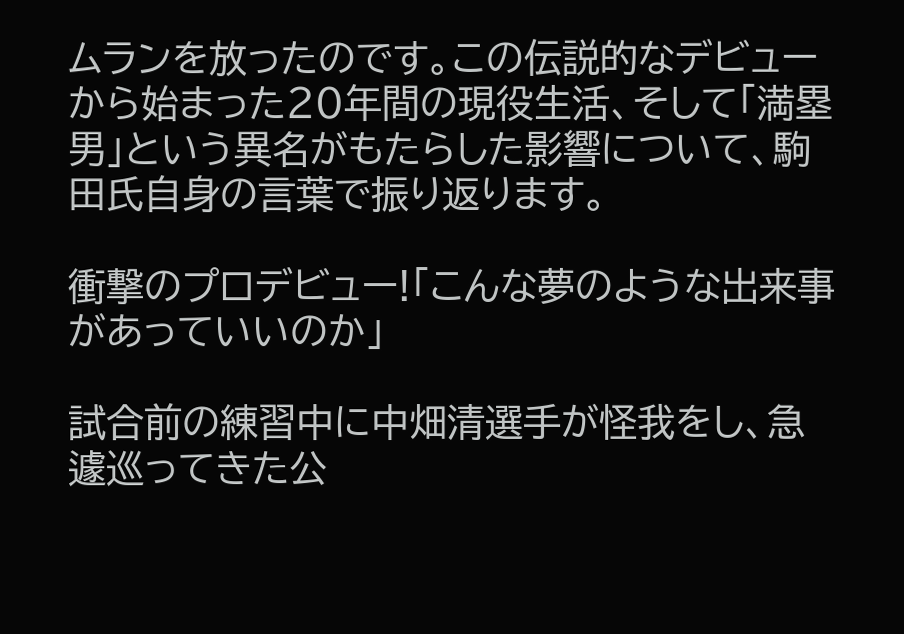ムランを放ったのです。この伝説的なデビューから始まった20年間の現役生活、そして「満塁男」という異名がもたらした影響について、駒田氏自身の言葉で振り返ります。

衝撃のプロデビュー!「こんな夢のような出来事があっていいのか」

試合前の練習中に中畑清選手が怪我をし、急遽巡ってきた公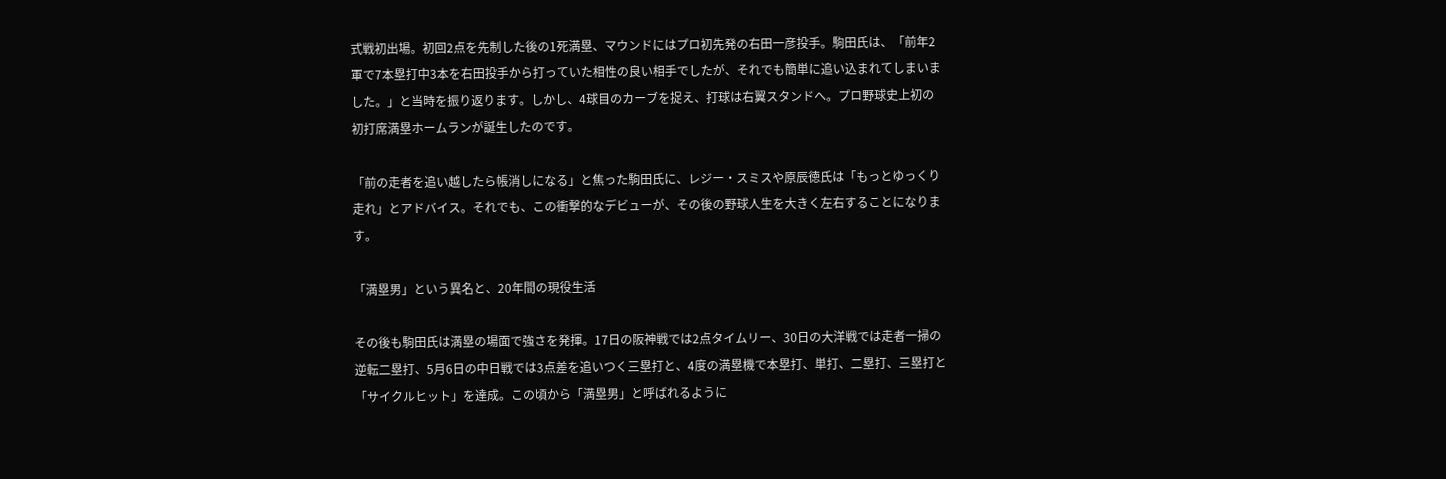式戦初出場。初回2点を先制した後の1死満塁、マウンドにはプロ初先発の右田一彦投手。駒田氏は、「前年2軍で7本塁打中3本を右田投手から打っていた相性の良い相手でしたが、それでも簡単に追い込まれてしまいました。」と当時を振り返ります。しかし、4球目のカーブを捉え、打球は右翼スタンドへ。プロ野球史上初の初打席満塁ホームランが誕生したのです。

「前の走者を追い越したら帳消しになる」と焦った駒田氏に、レジー・スミスや原辰徳氏は「もっとゆっくり走れ」とアドバイス。それでも、この衝撃的なデビューが、その後の野球人生を大きく左右することになります。

「満塁男」という異名と、20年間の現役生活

その後も駒田氏は満塁の場面で強さを発揮。17日の阪神戦では2点タイムリー、30日の大洋戦では走者一掃の逆転二塁打、5月6日の中日戦では3点差を追いつく三塁打と、4度の満塁機で本塁打、単打、二塁打、三塁打と「サイクルヒット」を達成。この頃から「満塁男」と呼ばれるように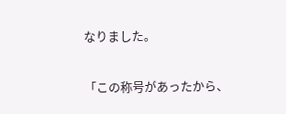なりました。

「この称号があったから、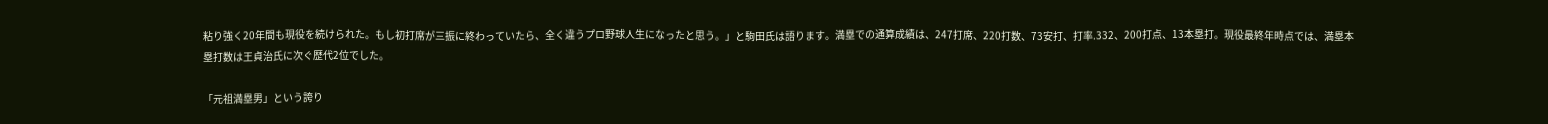粘り強く20年間も現役を続けられた。もし初打席が三振に終わっていたら、全く違うプロ野球人生になったと思う。」と駒田氏は語ります。満塁での通算成績は、247打席、220打数、73安打、打率.332、200打点、13本塁打。現役最終年時点では、満塁本塁打数は王貞治氏に次ぐ歴代2位でした。

「元祖満塁男」という誇り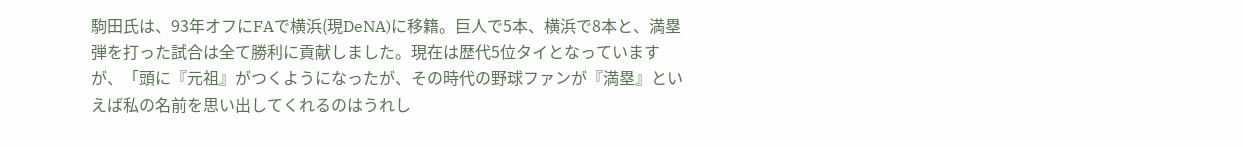駒田氏は、93年オフにFAで横浜(現DeNA)に移籍。巨人で5本、横浜で8本と、満塁弾を打った試合は全て勝利に貢献しました。現在は歴代5位タイとなっていますが、「頭に『元祖』がつくようになったが、その時代の野球ファンが『満塁』といえば私の名前を思い出してくれるのはうれし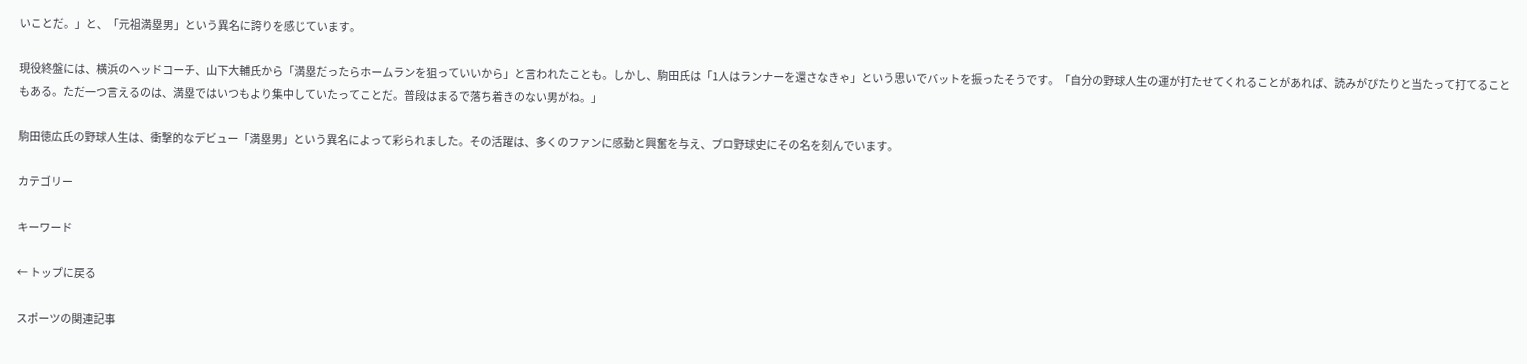いことだ。」と、「元祖満塁男」という異名に誇りを感じています。

現役終盤には、横浜のヘッドコーチ、山下大輔氏から「満塁だったらホームランを狙っていいから」と言われたことも。しかし、駒田氏は「1人はランナーを還さなきゃ」という思いでバットを振ったそうです。「自分の野球人生の運が打たせてくれることがあれば、読みがぴたりと当たって打てることもある。ただ一つ言えるのは、満塁ではいつもより集中していたってことだ。普段はまるで落ち着きのない男がね。」

駒田徳広氏の野球人生は、衝撃的なデビュー「満塁男」という異名によって彩られました。その活躍は、多くのファンに感動と興奮を与え、プロ野球史にその名を刻んでいます。

カテゴリー

キーワード

← トップに戻る

スポーツの関連記事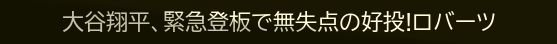大谷翔平、緊急登板で無失点の好投!ロバーツ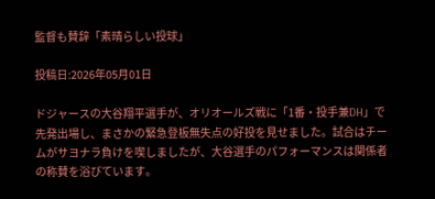監督も賛辞「素晴らしい投球」

投稿日:2026年05月01日

ドジャースの大谷翔平選手が、オリオールズ戦に「1番・投手兼DH」で先発出場し、まさかの緊急登板無失点の好投を見せました。試合はチームがサヨナラ負けを喫しましたが、大谷選手のパフォーマンスは関係者の称賛を浴びています。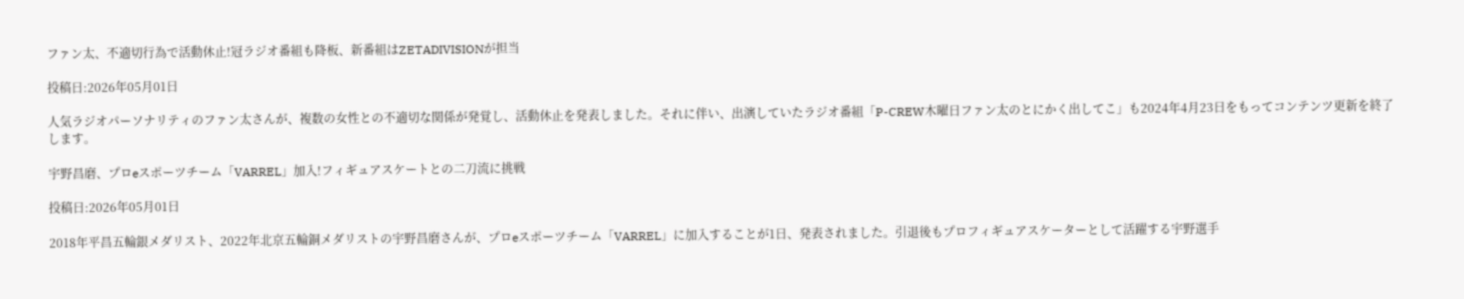ファン太、不適切行為で活動休止!冠ラジオ番組も降板、新番組はZETADIVISIONが担当

投稿日:2026年05月01日

人気ラジオパーソナリティのファン太さんが、複数の女性との不適切な関係が発覚し、活動休止を発表しました。それに伴い、出演していたラジオ番組「P-CREW木曜日ファン太のとにかく出してこ」も2024年4月23日をもってコンテンツ更新を終了します。

宇野昌磨、プロeスポーツチーム「VARREL」加入!フィギュアスケートとの二刀流に挑戦

投稿日:2026年05月01日

2018年平昌五輪銀メダリスト、2022年北京五輪銅メダリストの宇野昌磨さんが、プロeスポーツチーム「VARREL」に加入することが1日、発表されました。引退後もプロフィギュアスケーターとして活躍する宇野選手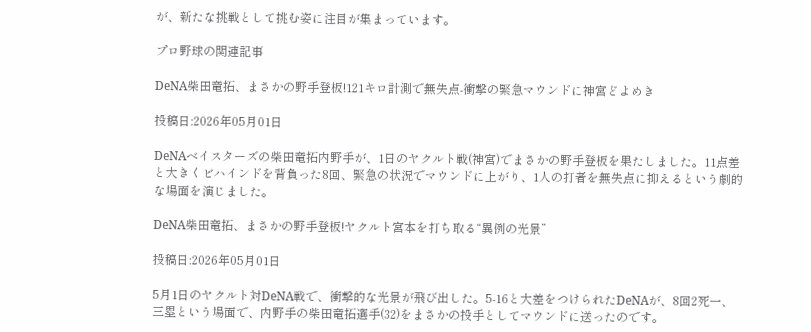が、新たな挑戦として挑む姿に注目が集まっています。

プロ野球の関連記事

DeNA柴田竜拓、まさかの野手登板!121キロ計測で無失点-衝撃の緊急マウンドに神宮どよめき

投稿日:2026年05月01日

DeNAベイスターズの柴田竜拓内野手が、1日のヤクルト戦(神宮)でまさかの野手登板を果たしました。11点差と大きくビハインドを背負った8回、緊急の状況でマウンドに上がり、1人の打者を無失点に抑えるという劇的な場面を演じました。

DeNA柴田竜拓、まさかの野手登板!ヤクルト宮本を打ち取る“異例の光景”

投稿日:2026年05月01日

5月1日のヤクルト対DeNA戦で、衝撃的な光景が飛び出した。5-16と大差をつけられたDeNAが、8回2死一、三塁という場面で、内野手の柴田竜拓選手(32)をまさかの投手としてマウンドに送ったのです。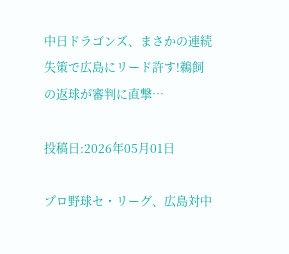中日ドラゴンズ、まさかの連続失策で広島にリード許す!鵜飼の返球が審判に直撃…

投稿日:2026年05月01日

プロ野球セ・リーグ、広島対中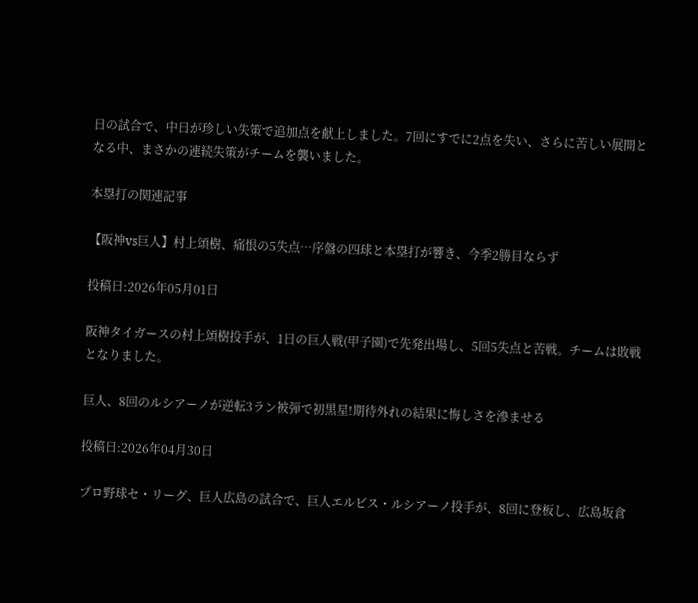日の試合で、中日が珍しい失策で追加点を献上しました。7回にすでに2点を失い、さらに苦しい展開となる中、まさかの連続失策がチームを襲いました。

本塁打の関連記事

【阪神vs巨人】村上頌樹、痛恨の5失点…序盤の四球と本塁打が響き、今季2勝目ならず

投稿日:2026年05月01日

阪神タイガースの村上頌樹投手が、1日の巨人戦(甲子園)で先発出場し、5回5失点と苦戦。チームは敗戦となりました。

巨人、8回のルシアーノが逆転3ラン被弾で初黒星!期待外れの結果に悔しさを滲ませる

投稿日:2026年04月30日

プロ野球セ・リーグ、巨人広島の試合で、巨人エルビス・ルシアーノ投手が、8回に登板し、広島坂倉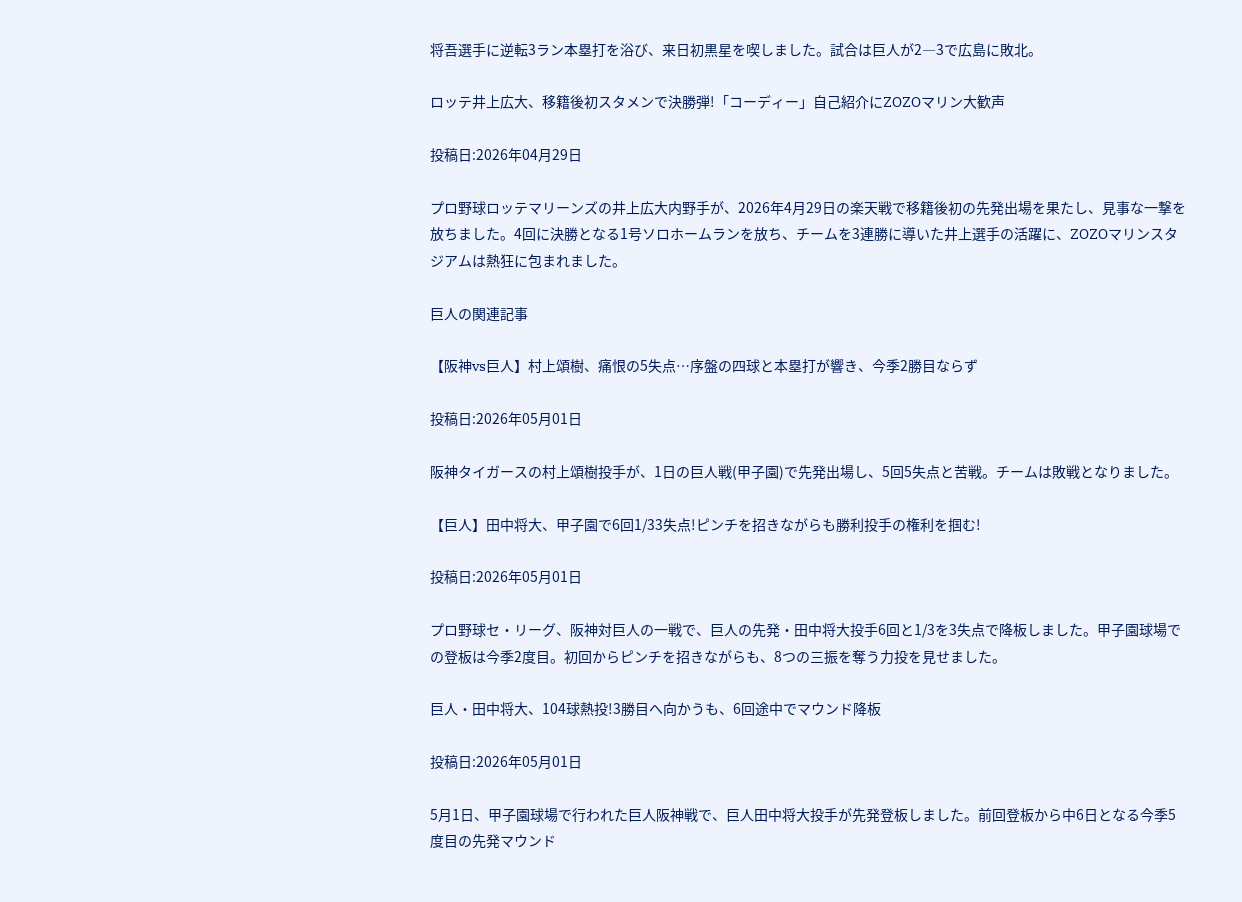将吾選手に逆転3ラン本塁打を浴び、来日初黒星を喫しました。試合は巨人が2―3で広島に敗北。

ロッテ井上広大、移籍後初スタメンで決勝弾!「コーディー」自己紹介にZOZOマリン大歓声

投稿日:2026年04月29日

プロ野球ロッテマリーンズの井上広大内野手が、2026年4月29日の楽天戦で移籍後初の先発出場を果たし、見事な一撃を放ちました。4回に決勝となる1号ソロホームランを放ち、チームを3連勝に導いた井上選手の活躍に、ZOZOマリンスタジアムは熱狂に包まれました。

巨人の関連記事

【阪神vs巨人】村上頌樹、痛恨の5失点…序盤の四球と本塁打が響き、今季2勝目ならず

投稿日:2026年05月01日

阪神タイガースの村上頌樹投手が、1日の巨人戦(甲子園)で先発出場し、5回5失点と苦戦。チームは敗戦となりました。

【巨人】田中将大、甲子園で6回1/33失点!ピンチを招きながらも勝利投手の権利を掴む!

投稿日:2026年05月01日

プロ野球セ・リーグ、阪神対巨人の一戦で、巨人の先発・田中将大投手6回と1/3を3失点で降板しました。甲子園球場での登板は今季2度目。初回からピンチを招きながらも、8つの三振を奪う力投を見せました。

巨人・田中将大、104球熱投!3勝目へ向かうも、6回途中でマウンド降板

投稿日:2026年05月01日

5月1日、甲子園球場で行われた巨人阪神戦で、巨人田中将大投手が先発登板しました。前回登板から中6日となる今季5度目の先発マウンド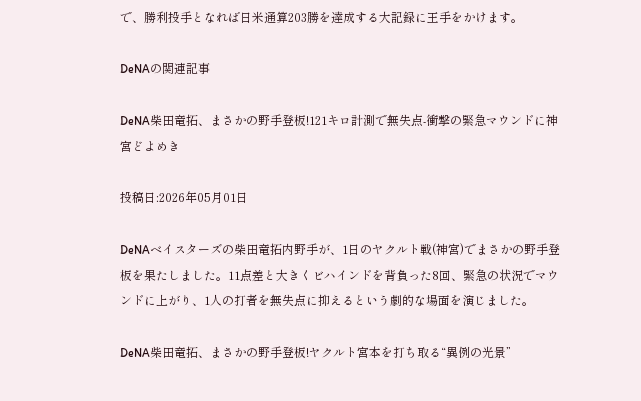で、勝利投手となれば日米通算203勝を達成する大記録に王手をかけます。

DeNAの関連記事

DeNA柴田竜拓、まさかの野手登板!121キロ計測で無失点-衝撃の緊急マウンドに神宮どよめき

投稿日:2026年05月01日

DeNAベイスターズの柴田竜拓内野手が、1日のヤクルト戦(神宮)でまさかの野手登板を果たしました。11点差と大きくビハインドを背負った8回、緊急の状況でマウンドに上がり、1人の打者を無失点に抑えるという劇的な場面を演じました。

DeNA柴田竜拓、まさかの野手登板!ヤクルト宮本を打ち取る“異例の光景”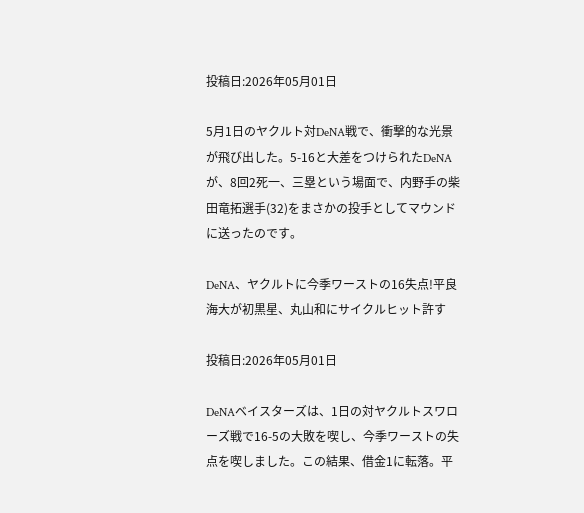投稿日:2026年05月01日

5月1日のヤクルト対DeNA戦で、衝撃的な光景が飛び出した。5-16と大差をつけられたDeNAが、8回2死一、三塁という場面で、内野手の柴田竜拓選手(32)をまさかの投手としてマウンドに送ったのです。

DeNA、ヤクルトに今季ワーストの16失点!平良海大が初黒星、丸山和にサイクルヒット許す

投稿日:2026年05月01日

DeNAベイスターズは、1日の対ヤクルトスワローズ戦で16-5の大敗を喫し、今季ワーストの失点を喫しました。この結果、借金1に転落。平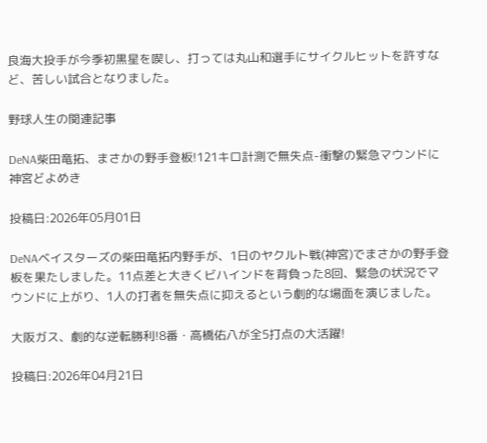良海大投手が今季初黒星を喫し、打っては丸山和選手にサイクルヒットを許すなど、苦しい試合となりました。

野球人生の関連記事

DeNA柴田竜拓、まさかの野手登板!121キロ計測で無失点-衝撃の緊急マウンドに神宮どよめき

投稿日:2026年05月01日

DeNAベイスターズの柴田竜拓内野手が、1日のヤクルト戦(神宮)でまさかの野手登板を果たしました。11点差と大きくビハインドを背負った8回、緊急の状況でマウンドに上がり、1人の打者を無失点に抑えるという劇的な場面を演じました。

大阪ガス、劇的な逆転勝利!8番・高橋佑八が全5打点の大活躍!

投稿日:2026年04月21日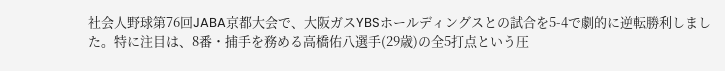社会人野球第76回JABA京都大会で、大阪ガスYBSホールディングスとの試合を5-4で劇的に逆転勝利しました。特に注目は、8番・捕手を務める高橋佑八選手(29歳)の全5打点という圧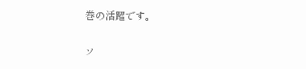巻の活躍です。

ソ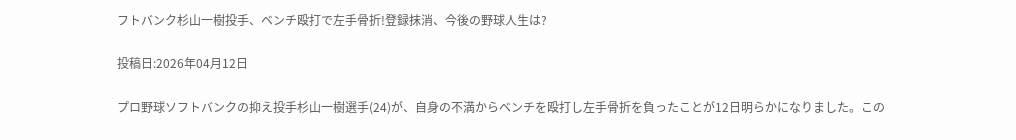フトバンク杉山一樹投手、ベンチ殴打で左手骨折!登録抹消、今後の野球人生は?

投稿日:2026年04月12日

プロ野球ソフトバンクの抑え投手杉山一樹選手(24)が、自身の不満からベンチを殴打し左手骨折を負ったことが12日明らかになりました。この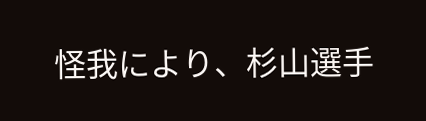怪我により、杉山選手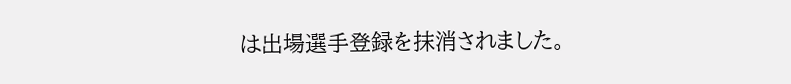は出場選手登録を抹消されました。